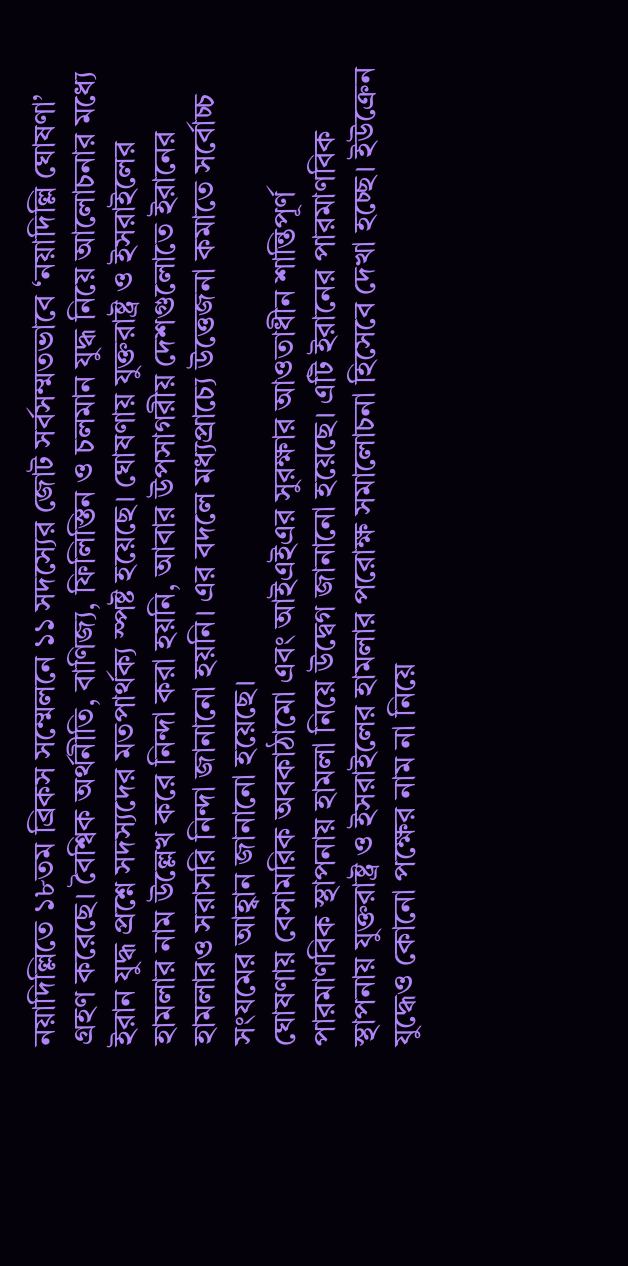নয়াদিল্লিতে ১৮তম ব্রিকস সম্মেলনে ১১ সদস্যের জোট সর্বসম্মতভাবে ‘নয়াদিল্লি ঘোষণা’ গ্রহণ করেছে। বৈশ্বিক অর্থনীতি, বাণিজ্য, ফিলিস্তিন ও চলমান যুদ্ধ নিয়ে আলোচনার মধ্যে ইরান যুদ্ধ প্রশ্নে সদস্যদের মতপার্থক্য স্পষ্ট হয়েছে। ঘোষণায় যুক্তরাষ্ট্র ও ইসরাইলের হামলার নাম উল্লেখ করে নিন্দা করা হয়নি, আবার উপসাগরীয় দেশগুলোতে ইরানের হামলারও সরাসরি নিন্দা জানানো হয়নি। এর বদলে মধ্যপ্রাচ্যে উত্তেজনা কমাতে সর্বোচ্চ সংযমের আহ্বান জানানো হয়েছে।
ঘোষণায় বেসামরিক অবকাঠামো এবং আইএইএর সুরক্ষার আওতাধীন শান্তিপূর্ণ পারমাণবিক স্থাপনায় হামলা নিয়ে উদ্বেগ জানানো হয়েছে। এটি ইরানের পারমাণবিক স্থাপনায় যুক্তরাষ্ট্র ও ইসরাইলের হামলার পরোক্ষ সমালোচনা হিসেবে দেখা হচ্ছে। ইউক্রেন যুদ্ধেও কোনো পক্ষের নাম না নিয়ে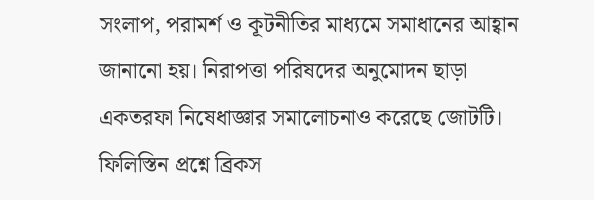সংলাপ, পরামর্শ ও কূটনীতির মাধ্যমে সমাধানের আহ্বান জানানো হয়। নিরাপত্তা পরিষদের অনুমোদন ছাড়া একতরফা নিষেধাজ্ঞার সমালোচনাও করেছে জোটটি।
ফিলিস্তিন প্রশ্নে ব্রিকস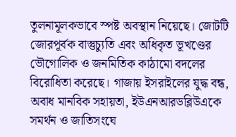তুলনামূলকভাবে স্পষ্ট অবস্থান নিয়েছে। জোটটি জোরপূর্বক বাস্তুচ্যুতি এবং অধিকৃত ভূখণ্ডের ভৌগোলিক ও জনমিতিক কাঠামো বদলের বিরোধিতা করেছে। গাজায় ইসরাইলের যুদ্ধ বন্ধ, অবাধ মানবিক সহায়তা, ইউএনআরডব্লিউএকে সমর্থন ও জাতিসংঘে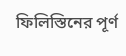ফিলিস্তিনের পূর্ণ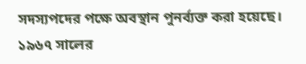সদস্যপদের পক্ষে অবস্থান পুনর্ব্যক্ত করা হয়েছে। ১৯৬৭ সালের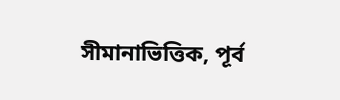সীমানাভিত্তিক, পূর্ব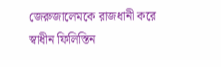জেরুজালেমকে রাজধানী করে স্বাধীন ফিলিস্তিন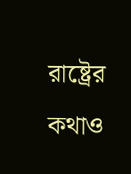রাষ্ট্রের কথাও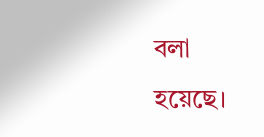বলা হয়েছে।